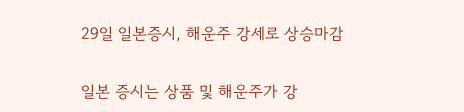29일 일본증시, 해운주 강세로 상승마감

일본 증시는 상품 및 해운주가 강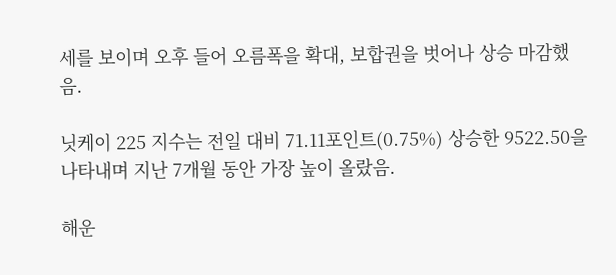세를 보이며 오후 들어 오름폭을 확대, 보합권을 벗어나 상승 마감했음.

닛케이 225 지수는 전일 대비 71.11포인트(0.75%) 상승한 9522.50을 나타내며 지난 7개월 동안 가장 높이 올랐음.

해운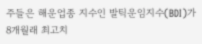주들은 해운업종 지수인 발틱운임지수(BDI)가 8개월래 최고치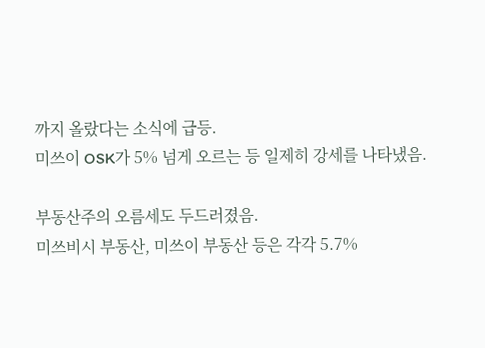까지 올랐다는 소식에 급등.
미쓰이 OSK가 5% 넘게 오르는 등 일제히 강세를 나타냈음.

부동산주의 오름세도 두드러졌음.
미쓰비시 부동산, 미쓰이 부동산 등은 각각 5.7%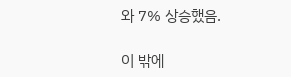와 7% 상승했음.

이 밖에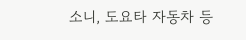소니, 도요타 자동차 등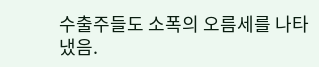수출주들도 소폭의 오름세를 나타냈음.